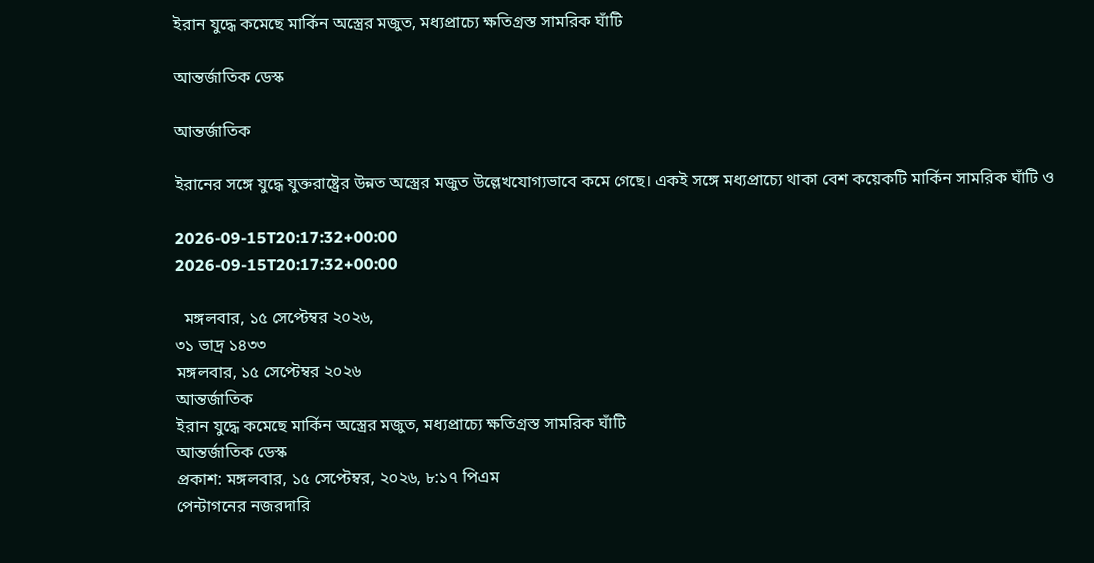ইরান যুদ্ধে কমেছে মার্কিন অস্ত্রের মজুত, মধ্যপ্রাচ্যে ক্ষতিগ্রস্ত সামরিক ঘাঁটি

আন্তর্জাতিক ডেস্ক

আন্তর্জাতিক

ইরানের সঙ্গে যুদ্ধে যুক্তরাষ্ট্রের উন্নত অস্ত্রের মজুত উল্লেখযোগ্যভাবে কমে গেছে। একই সঙ্গে মধ্যপ্রাচ্যে থাকা বেশ কয়েকটি মার্কিন সামরিক ঘাঁটি ও

2026-09-15T20:17:32+00:00
2026-09-15T20:17:32+00:00

  মঙ্গলবার, ১৫ সেপ্টেম্বর ২০২৬,
৩১ ভাদ্র ১৪৩৩
মঙ্গলবার, ১৫ সেপ্টেম্বর ২০২৬
আন্তর্জাতিক
ইরান যুদ্ধে কমেছে মার্কিন অস্ত্রের মজুত, মধ্যপ্রাচ্যে ক্ষতিগ্রস্ত সামরিক ঘাঁটি
আন্তর্জাতিক ডেস্ক
প্রকাশ: মঙ্গলবার, ১৫ সেপ্টেম্বর, ২০২৬, ৮:১৭ পিএম
পেন্টাগনের নজরদারি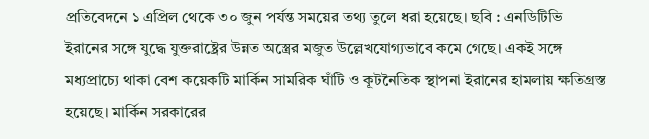প্রতিবেদনে ১ এপ্রিল থেকে ৩০ জুন পর্যন্ত সময়ের তথ্য তুলে ধরা হয়েছে। ছবি : এনডিটিভি
ইরানের সঙ্গে যুদ্ধে যুক্তরাষ্ট্রের উন্নত অস্ত্রের মজুত উল্লেখযোগ্যভাবে কমে গেছে। একই সঙ্গে মধ্যপ্রাচ্যে থাকা বেশ কয়েকটি মার্কিন সামরিক ঘাঁটি ও কূটনৈতিক স্থাপনা ইরানের হামলায় ক্ষতিগ্রস্ত হয়েছে। মার্কিন সরকারের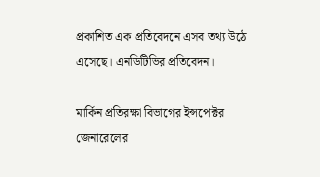প্রকাশিত এক প্রতিবেদনে এসব তথ্য উঠে এসেছে। এনডিটিভির প্রতিবেদন।

মার্কিন প্রতিরক্ষা বিভাগের ইন্সপেক্টর জেনারেলের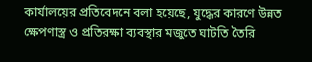কার্যালয়ের প্রতিবেদনে বলা হয়েছে, যুদ্ধের কারণে উন্নত ক্ষেপণাস্ত্র ও প্রতিরক্ষা ব্যবস্থার মজুতে ঘাটতি তৈরি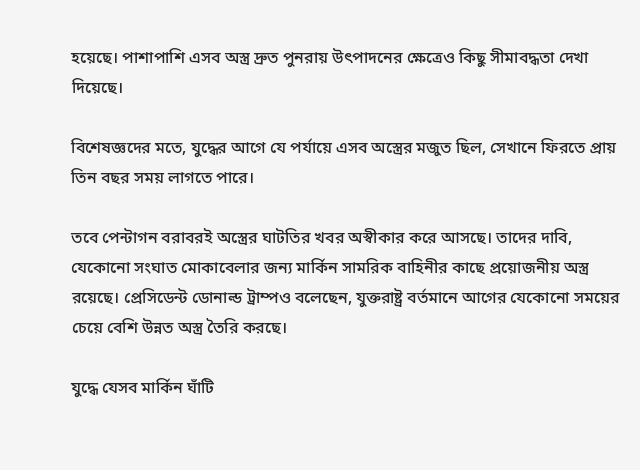হয়েছে। পাশাপাশি এসব অস্ত্র দ্রুত পুনরায় উৎপাদনের ক্ষেত্রেও কিছু সীমাবদ্ধতা দেখা দিয়েছে।

বিশেষজ্ঞদের মতে, যুদ্ধের আগে যে পর্যায়ে এসব অস্ত্রের মজুত ছিল, সেখানে ফিরতে প্রায় তিন বছর সময় লাগতে পারে।

তবে পেন্টাগন বরাবরই অস্ত্রের ঘাটতির খবর অস্বীকার করে আসছে। তাদের দাবি, যেকোনো সংঘাত মোকাবেলার জন্য মার্কিন সামরিক বাহিনীর কাছে প্রয়োজনীয় অস্ত্র রয়েছে। প্রেসিডেন্ট ডোনাল্ড ট্রাম্পও বলেছেন, যুক্তরাষ্ট্র বর্তমানে আগের যেকোনো সময়ের চেয়ে বেশি উন্নত অস্ত্র তৈরি করছে।

যুদ্ধে যেসব মার্কিন ঘাঁটি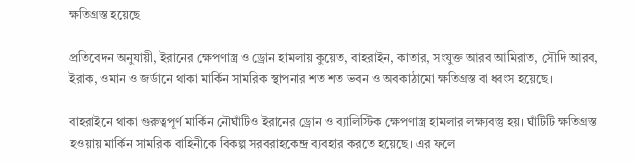ক্ষতিগ্রস্ত হয়েছে

প্রতিবেদন অনুযায়ী, ইরানের ক্ষেপণাস্ত্র ও ড্রোন হামলায় কুয়েত, বাহরাইন, কাতার, সংযুক্ত আরব আমিরাত, সৌদি আরব, ইরাক, ওমান ও জর্ডানে থাকা মার্কিন সামরিক স্থাপনার শত শত ভবন ও অবকাঠামো ক্ষতিগ্রস্ত বা ধ্বংস হয়েছে।

বাহরাইনে থাকা গুরুত্বপূর্ণ মার্কিন নৌঘাঁটিও ইরানের ড্রোন ও ব্যালিস্টিক ক্ষেপণাস্ত্র হামলার লক্ষ্যবস্তু হয়। ঘাঁটিটি ক্ষতিগ্রস্ত হওয়ায় মার্কিন সামরিক বাহিনীকে বিকল্প সরবরাহকেন্দ্র ব্যবহার করতে হয়েছে। এর ফলে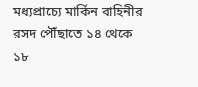মধ্যপ্রাচ্যে মার্কিন বাহিনীর রসদ পৌঁছাতে ১৪ থেকে ১৮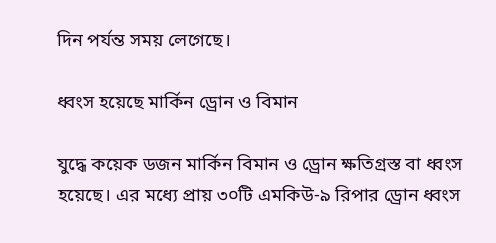দিন পর্যন্ত সময় লেগেছে।

ধ্বংস হয়েছে মার্কিন ড্রোন ও বিমান

যুদ্ধে কয়েক ডজন মার্কিন বিমান ও ড্রোন ক্ষতিগ্রস্ত বা ধ্বংস হয়েছে। এর মধ্যে প্রায় ৩০টি এমকিউ-৯ রিপার ড্রোন ধ্বংস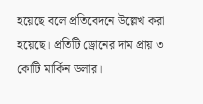হয়েছে বলে প্রতিবেদনে উল্লেখ করা হয়েছে। প্রতিটি ড্রোনের দাম প্রায় ৩ কোটি মার্কিন ডলার।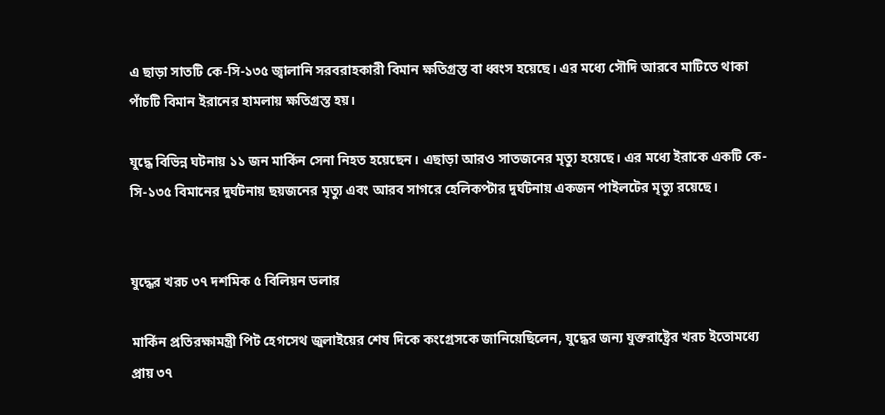এ ছাড়া সাতটি কে-সি-১৩৫ জ্বালানি সরবরাহকারী বিমান ক্ষতিগ্রস্ত বা ধ্বংস হয়েছে। এর মধ্যে সৌদি আরবে মাটিতে থাকা পাঁচটি বিমান ইরানের হামলায় ক্ষতিগ্রস্ত হয়।

যুদ্ধে বিভিন্ন ঘটনায় ১১ জন মার্কিন সেনা নিহত হয়েছেন। এছাড়া আরও সাতজনের মৃত্যু হয়েছে। এর মধ্যে ইরাকে একটি কে-সি-১৩৫ বিমানের দুর্ঘটনায় ছয়জনের মৃত্যু এবং আরব সাগরে হেলিকপ্টার দুর্ঘটনায় একজন পাইলটের মৃত্যু রয়েছে।


যুদ্ধের খরচ ৩৭ দশমিক ৫ বিলিয়ন ডলার

মার্কিন প্রতিরক্ষামন্ত্রী পিট হেগসেথ জুলাইয়ের শেষ দিকে কংগ্রেসকে জানিয়েছিলেন, যুদ্ধের জন্য যুক্তরাষ্ট্রের খরচ ইতোমধ্যে প্রায় ৩৭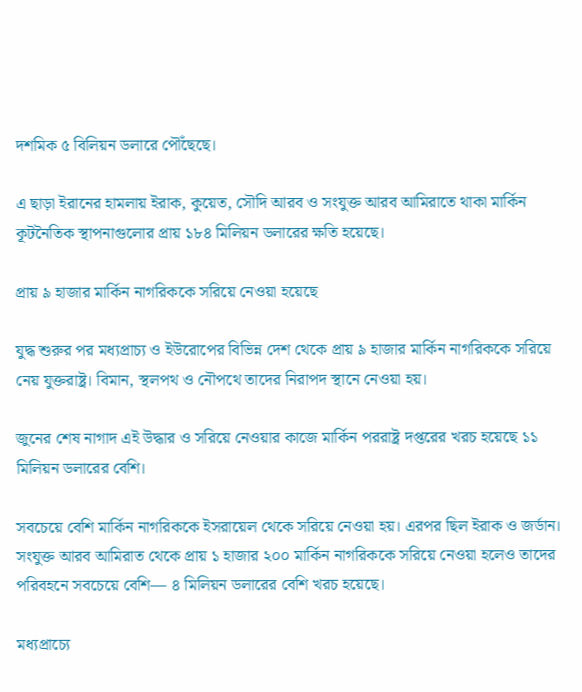দশমিক ৫ বিলিয়ন ডলারে পৌঁছেছে।

এ ছাড়া ইরানের হামলায় ইরাক, কুয়েত, সৌদি আরব ও সংযুক্ত আরব আমিরাতে থাকা মার্কিন কূটনৈতিক স্থাপনাগুলোর প্রায় ১৮৪ মিলিয়ন ডলারের ক্ষতি হয়েছে।

প্রায় ৯ হাজার মার্কিন নাগরিককে সরিয়ে নেওয়া হয়েছে

যুদ্ধ শুরুর পর মধ্যপ্রাচ্য ও ইউরোপের বিভিন্ন দেশ থেকে প্রায় ৯ হাজার মার্কিন নাগরিককে সরিয়ে নেয় যুক্তরাষ্ট্র। বিমান, স্থলপথ ও নৌপথে তাদের নিরাপদ স্থানে নেওয়া হয়।

জুনের শেষ নাগাদ এই উদ্ধার ও সরিয়ে নেওয়ার কাজে মার্কিন পররাষ্ট্র দপ্তরের খরচ হয়েছে ১১ মিলিয়ন ডলারের বেশি।

সবচেয়ে বেশি মার্কিন নাগরিককে ইসরায়েল থেকে সরিয়ে নেওয়া হয়। এরপর ছিল ইরাক ও জর্ডান। সংযুক্ত আরব আমিরাত থেকে প্রায় ১ হাজার ২০০ মার্কিন নাগরিককে সরিয়ে নেওয়া হলেও তাদের পরিবহনে সবচেয়ে বেশি— ৪ মিলিয়ন ডলারের বেশি খরচ হয়েছে।

মধ্যপ্রাচ্যে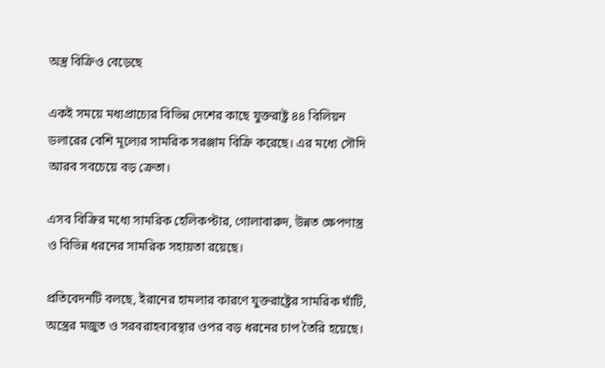অস্ত্র বিক্রিও বেড়েছে

একই সময়ে মধ্যপ্রাচ্যের বিভিন্ন দেশের কাছে যুক্তরাষ্ট্র ৪৪ বিলিয়ন ডলারের বেশি মূল্যের সামরিক সরঞ্জাম বিক্রি করেছে। এর মধ্যে সৌদি আরব সবচেয়ে বড় ক্রেতা।

এসব বিক্রির মধ্যে সামরিক হেলিকপ্টার, গোলাবারুদ, উন্নত ক্ষেপণাস্ত্র ও বিভিন্ন ধরনের সামরিক সহায়তা রয়েছে।

প্রতিবেদনটি বলছে, ইরানের হামলার কারণে যুক্তরাষ্ট্রের সামরিক ঘাঁটি, অস্ত্রের মজুত ও সরবরাহব্যবস্থার ওপর বড় ধরনের চাপ তৈরি হয়েছে।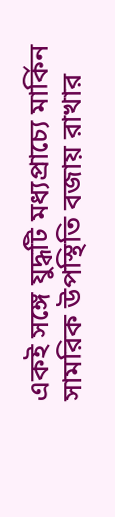একই সঙ্গে যুদ্ধটি মধ্যপ্রাচ্যে মার্কিন সামরিক উপস্থিতি বজায় রাখার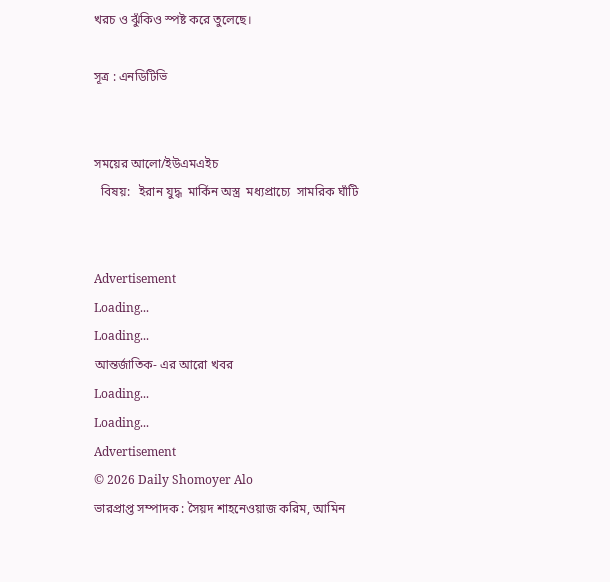খরচ ও ঝুঁকিও স্পষ্ট করে তুলেছে।

সূত্র : এনডিটিভি


সময়ের আলো/ইউএমএইচ
  বিষয়:   ইরান যুদ্ধ  মার্কিন অস্ত্র  মধ্যপ্রাচ্যে  সামরিক ঘাঁটি


Advertisement
Loading...
Loading...
আন্তর্জাতিক- এর আরো খবর
Loading...
Loading...
Advertisement
© 2026 Daily Shomoyer Alo
ভারপ্রাপ্ত সম্পাদক : সৈয়দ শাহনেওয়াজ করিম, আমিন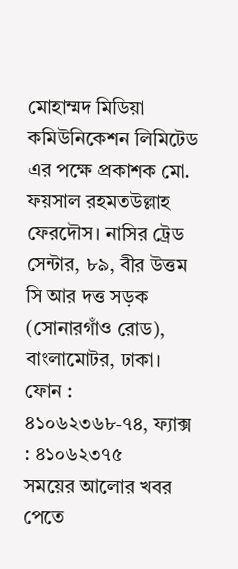মোহাম্মদ মিডিয়া কমিউনিকেশন লিমিটেড এর পক্ষে প্রকাশক মো. ফয়সাল রহমতউল্লাহ ফেরদৌস। নাসির ট্রেড সেন্টার, ৮৯, বীর উত্তম সি আর দত্ত সড়ক (সোনারগাঁও রোড), বাংলামোটর, ঢাকা।
ফোন : ৪১০৬২৩৬৮-৭৪, ফ্যাক্স : ৪১০৬২৩৭৫
সময়ের আলোর খবর পেতে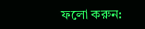ফলো করুন: